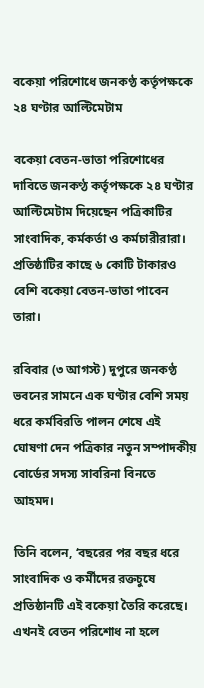বকেয়া পরিশোধে জনকণ্ঠ কর্তৃপক্ষকে ২৪ ঘণ্টার আল্টিমেটাম

বকেয়া বেতন-ভাতা পরিশোধের দাবিতে জনকণ্ঠ কর্তৃপক্ষকে ২৪ ঘণ্টার আল্টিমেটাম দিয়েছেন পত্রিকাটির সাংবাদিক, কর্মকর্তা ও কর্মচারীরারা। প্রতিষ্ঠাটির কাছে ৬ কোটি টাকারও বেশি বকেয়া বেতন-ভাতা পাবেন তারা।

রবিবার (৩ আগস্ট) দুপুরে জনকণ্ঠ ভবনের সামনে এক ঘণ্টার বেশি সময় ধরে কর্মবিরতি পালন শেষে এই ঘোষণা দেন পত্রিকার নতুন সম্পাদকীয় বোর্ডের সদস্য সাবরিনা বিনতে আহমদ।

তিনি বলেন, ‘বছরের পর বছর ধরে সাংবাদিক ও কর্মীদের রক্তচুষে প্রতিষ্ঠানটি এই বকেয়া তৈরি করেছে। এখনই বেতন পরিশোধ না হলে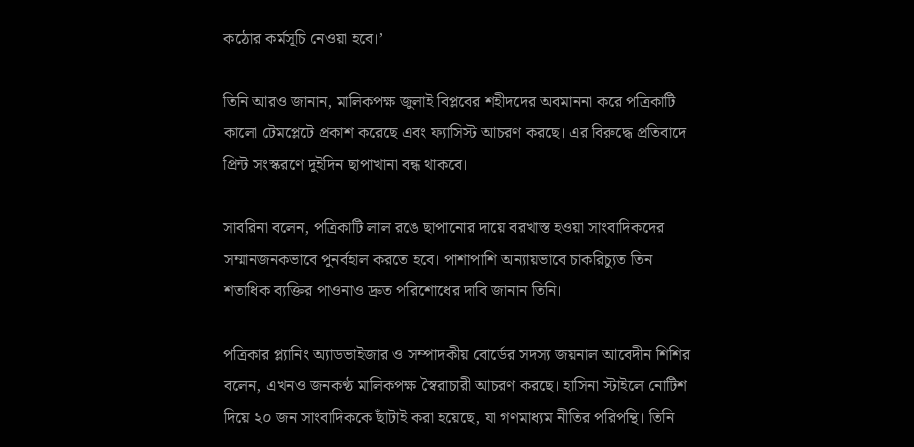কঠোর কর্মসূচি নেওয়া হবে।’

তিনি আরও জানান, মালিকপক্ষ জুলাই বিপ্লবের শহীদদের অবমাননা করে পত্রিকাটি কালো টেমপ্লেটে প্রকাশ করেছে এবং ফ্যাসিস্ট আচরণ করছে। এর বিরুদ্ধে প্রতিবাদে প্রিন্ট সংস্করণে দুইদিন ছাপাখানা বন্ধ থাকবে।

সাবরিনা বলেন, পত্রিকাটি লাল রঙে ছাপানোর দায়ে বরখাস্ত হওয়া সাংবাদিকদের সম্মানজনকভাবে পুনর্বহাল করতে হবে। পাশাপাশি অন্যায়ভাবে চাকরিচ্যুত তিন শতাধিক ব্যক্তির পাওনাও দ্রুত পরিশোধের দাবি জানান তিনি।

পত্রিকার প্ল্যানিং অ্যাডভাইজার ও সম্পাদকীয় বোর্ডের সদস্য জয়নাল আবেদীন শিশির বলেন, এখনও জনকণ্ঠ মালিকপক্ষ স্বৈরাচারী আচরণ করছে। হাসিনা স্টাইলে নোটিশ দিয়ে ২০ জন সাংবাদিককে ছাঁটাই করা হয়েছে, যা গণমাধ্যম নীতির পরিপন্থি। তিনি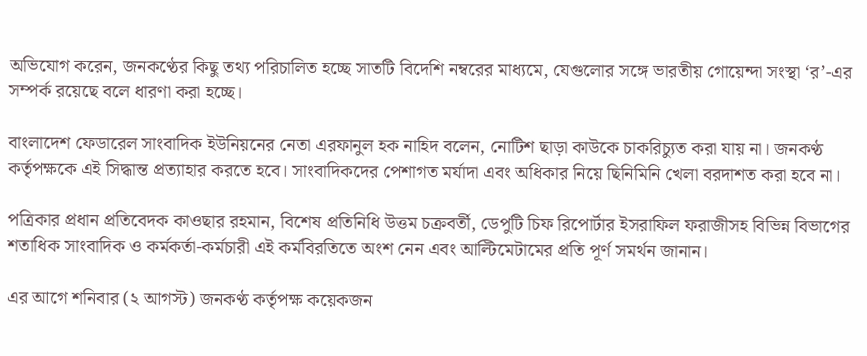অভিযোগ করেন, জনকণ্ঠের কিছু তথ্য পরিচালিত হচ্ছে সাতটি বিদেশি নম্বরের মাধ্যমে, যেগুলোর সঙ্গে ভারতীয় গোয়েন্দা সংস্থা ‘র’-এর সম্পর্ক রয়েছে বলে ধারণা করা হচ্ছে।

বাংলাদেশ ফেডারেল সাংবাদিক ইউনিয়নের নেতা এরফানুল হক নাহিদ বলেন, নোটিশ ছাড়া কাউকে চাকরিচ্যুত করা যায় না। জনকণ্ঠ কর্তৃপক্ষকে এই সিদ্ধান্ত প্রত্যাহার করতে হবে। সাংবাদিকদের পেশাগত মর্যাদা এবং অধিকার নিয়ে ছিনিমিনি খেলা বরদাশত করা হবে না।

পত্রিকার প্রধান প্রতিবেদক কাওছার রহমান, বিশেষ প্রতিনিধি উত্তম চক্রবর্তী, ডেপুটি চিফ রিপোর্টার ইসরাফিল ফরাজীসহ বিভিন্ন বিভাগের শতাধিক সাংবাদিক ও কর্মকর্তা-কর্মচারী এই কর্মবিরতিতে অংশ নেন এবং আল্টিমেটামের প্রতি পূর্ণ সমর্থন জানান।

এর আগে শনিবার (২ আগস্ট) জনকণ্ঠ কর্তৃপক্ষ কয়েকজন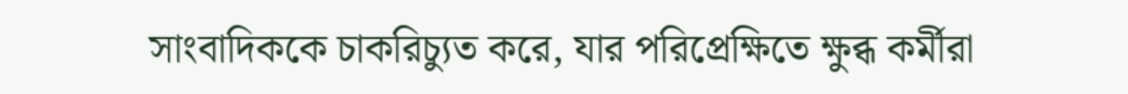সাংবাদিককে চাকরিচ্যুত করে, যার পরিপ্রেক্ষিতে ক্ষুব্ধ কর্মীরা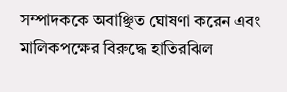সম্পাদককে অবাঞ্ছিত ঘোষণা করেন এবং মালিকপক্ষের বিরুদ্ধে হাতিরঝিল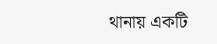থানায় একটি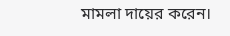মামলা দায়ের করেন।